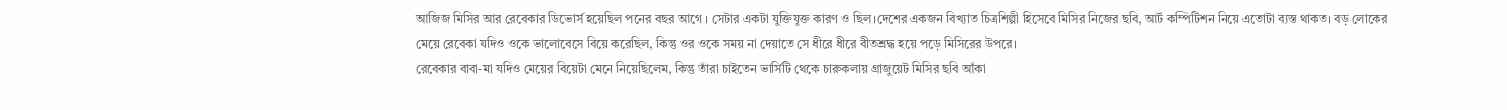আজিজ মিসির আর রেবেকার ডিভোর্স হয়েছিল পনের বছর আগে । সেটার একটা যুক্তিযুক্ত কারণ ও ছিল।দেশের একজন বিখ্যাত চিত্রশিল্পী হিসেবে মিসির নিজের ছবি, আর্ট কম্পিটিশন নিয়ে এতোটা ব্যস্ত থাকত। বড় লোকের মেয়ে রেবেকা যদিও ওকে ভালোবেসে বিয়ে করেছিল, কিন্তু ওর ওকে সময় না দেয়াতে সে ধীরে ধীরে বীতশ্রদ্ধ হয়ে পড়ে মিসিরের উপরে।
রেবেকার বাবা-মা যদিও মেয়ের বিয়েটা মেনে নিয়েছিলেম, কিন্তু তাঁরা চাইতেন ভার্সিটি থেকে চারুকলায় গ্রাজুয়েট মিসির ছবি আঁকা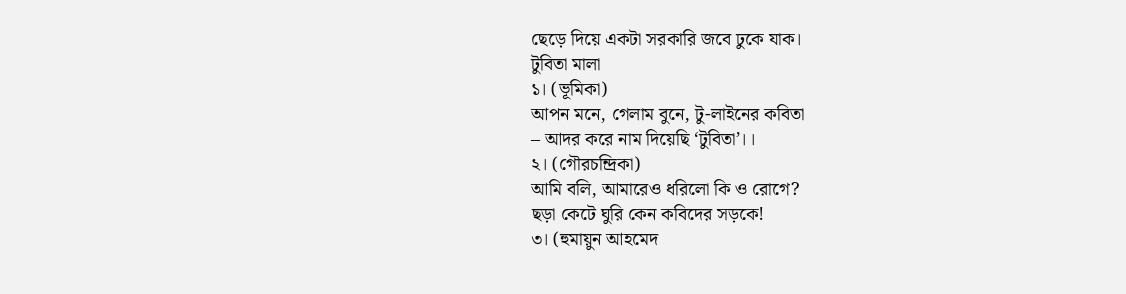ছেড়ে দিয়ে একটা সরকারি জবে ঢুকে যাক।
টুবিতা মালা
১। (ভূমিকা)
আপন মনে, গেলাম বুনে, টু-লাইনের কবিতা
– আদর করে নাম দিয়েছি ‘টুবিতা’।।
২। (গৌরচন্দ্রিকা)
আমি বলি, আমারেও ধরিলো কি ও রোগে?
ছড়া কেটে ঘুরি কেন কবিদের সড়কে!
৩। (হুমায়ুন আহমেদ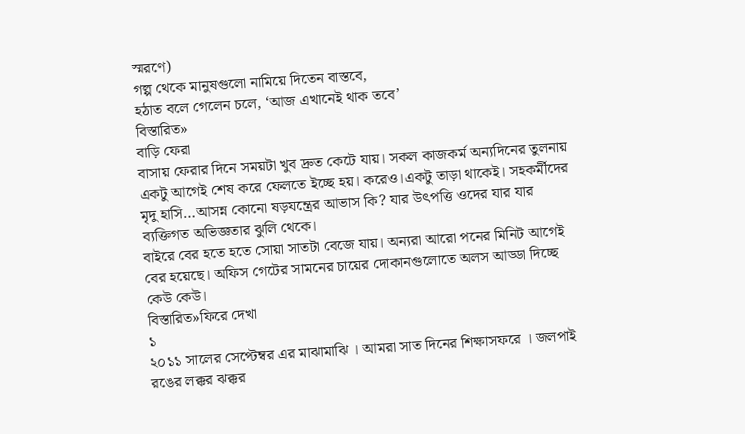স্মরণে)
গল্প থেকে মানুষগুলো নামিয়ে দিতেন বাস্তবে,
হঠাত বলে গেলেন চলে, ‘আজ এখানেই থাক তবে’
বিস্তারিত»
বাড়ি ফেরা
বাসায় ফেরার দিনে সময়টা খুব দ্রুত কেটে যায়। সকল কাজকর্ম অন্যদিনের তুলনায় একটু আগেই শেষ করে ফেলতে ইচ্ছে হয়। করেও।একটু তাড়া থাকেই। সহকর্মীদের মৃদু হাসি…আসন্ন কোনো ষড়যন্ত্রের আভাস কি? যার উৎপত্তি ওদের যার যার ব্যক্তিগত অভিজ্ঞতার ঝুলি থেকে।
বাইরে বের হতে হতে সোয়া সাতটা বেজে যায়। অন্যরা আরো পনের মিনিট আগেই বের হয়েছে। অফিস গেটের সামনের চায়ের দোকানগুলোতে অলস আড্ডা দিচ্ছে কেউ কেউ।
বিস্তারিত»ফিরে দেখা
১
২০১১ সালের সেপ্টেম্বর এর মাঝামাঝি । আমরা সাত দিনের শিক্ষাসফরে । জলপাই রঙের লক্কর ঝক্কর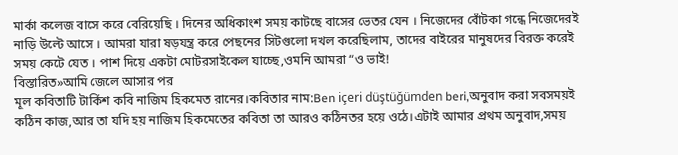মার্কা কলেজ বাসে করে বেরিয়েছি । দিনের অধিকাংশ সময় কাটছে বাসের ভেতর যেন । নিজেদের বোঁটকা গন্ধে নিজেদেরই নাড়ি উল্টে আসে । আমরা যারা ষড়যন্ত্র করে পেছনের সিটগুলো দখল করেছিলাম, তাদের বাইরের মানুষদের বিরক্ত করেই সময় কেটে যেত । পাশ দিয়ে একটা মোটরসাইকেল যাচ্ছে,ওমনি আমরা “ও ভাই!
বিস্তারিত»আমি জেলে আসার পর
মূল কবিতাটি টার্কিশ কবি নাজিম হিকমেত রানের।কবিতার নাম:Ben içeri düştüğümden beri,অনুবাদ করা সবসময়ই কঠিন কাজ,আর তা যদি হয় নাজিম হিকমেতের কবিতা তা আরও কঠিনতর হয়ে ওঠে।এটাই আমার প্রথম অনুবাদ,সময়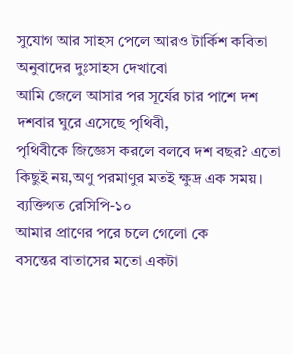সুযোগ আর সাহস পেলে আরও টার্কিশ কবিতা অনুবাদের দুঃসাহস দেখাবো
আমি জেলে আসার পর সূর্যের চার পাশে দশ দশবার ঘুরে এসেছে পৃথিবী,
পৃথিবীকে জিজ্ঞেস করলে বলবে দশ বছর? এতো কিছুই নয়,অণু পরমাণুর মতই ক্ষুদ্র এক সময়।
ব্যক্তিগত রেসিপি-১০
আমার প্রাণের পরে চলে গেলো কে
বসন্তের বাতাসের মতো একটা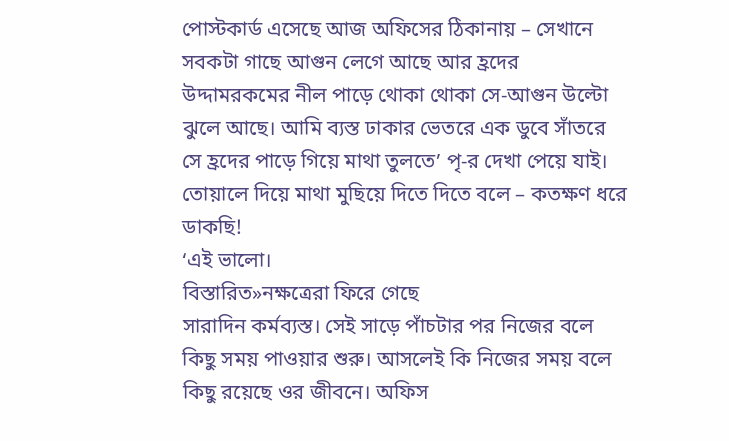পোস্টকার্ড এসেছে আজ অফিসের ঠিকানায় – সেখানে সবকটা গাছে আগুন লেগে আছে আর হ্রদের উদ্দামরকমের নীল পাড়ে থোকা থোকা সে-আগুন উল্টো ঝুলে আছে। আমি ব্যস্ত ঢাকার ভেতরে এক ডুবে সাঁতরে সে হ্রদের পাড়ে গিয়ে মাথা তুলতে’ পৃ-র দেখা পেয়ে যাই। তোয়ালে দিয়ে মাথা মুছিয়ে দিতে দিতে বলে – কতক্ষণ ধরে ডাকছি!
‘এই ভালো।
বিস্তারিত»নক্ষত্রেরা ফিরে গেছে
সারাদিন কর্মব্যস্ত। সেই সাড়ে পাঁচটার পর নিজের বলে কিছু সময় পাওয়ার শুরু। আসলেই কি নিজের সময় বলে কিছু রয়েছে ওর জীবনে। অফিস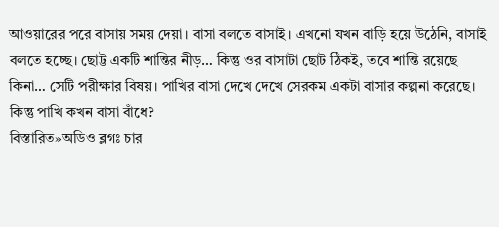আওয়ারের পরে বাসায় সময় দেয়া। বাসা বলতে বাসাই। এখনো যখন বাড়ি হয়ে উঠেনি, বাসাই বলতে হচ্ছে। ছোট্ট একটি শান্তির নীড়… কিন্তু ওর বাসাটা ছোট ঠিকই, তবে শান্তি রয়েছে কিনা… সেটি পরীক্ষার বিষয়। পাখির বাসা দেখে দেখে সেরকম একটা বাসার কল্পনা করেছে। কিন্তু পাখি কখন বাসা বাঁধে?
বিস্তারিত»অডিও ব্লগঃ চার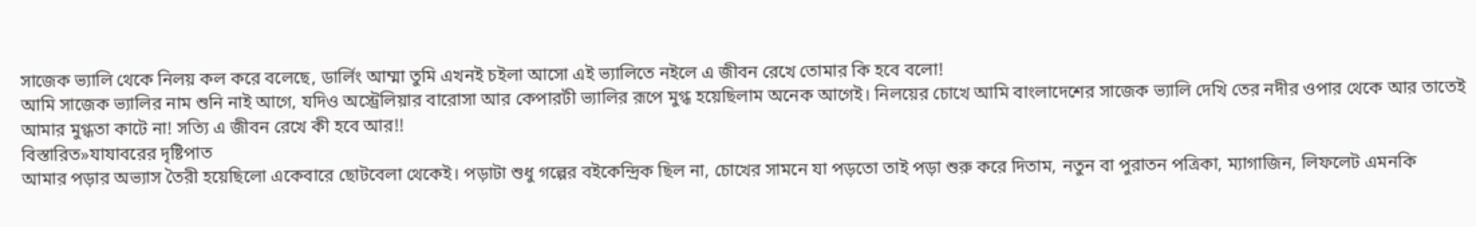সাজেক ভ্যালি থেকে নিলয় কল করে বলেছে, ডার্লিং আম্মা তুমি এখনই চইলা আসো এই ভ্যালিতে নইলে এ জীবন রেখে তোমার কি হবে বলো!
আমি সাজেক ভ্যালির নাম শুনি নাই আগে, যদিও অস্ট্রেলিয়ার বারোসা আর কেপারটী ভ্যালির রূপে মুগ্ধ হয়েছিলাম অনেক আগেই। নিলয়ের চোখে আমি বাংলাদেশের সাজেক ভ্যালি দেখি তের নদীর ওপার থেকে আর তাতেই আমার মুগ্ধতা কাটে না! সত্যি এ জীবন রেখে কী হবে আর!!
বিস্তারিত»যাযাবরের দৃষ্টিপাত
আমার পড়ার অভ্যাস তৈরী হয়েছিলো একেবারে ছোটবেলা থেকেই। পড়াটা শুধু গল্পের বইকেন্দ্রিক ছিল না, চোখের সামনে যা পড়তো তাই পড়া শুরু করে দিতাম, নতুন বা পুরাতন পত্রিকা, ম্যাগাজিন, লিফলেট এমনকি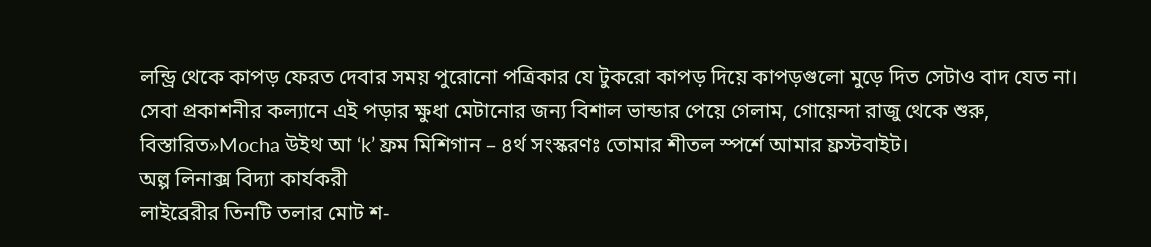লন্ড্রি থেকে কাপড় ফেরত দেবার সময় পুরোনো পত্রিকার যে টুকরো কাপড় দিয়ে কাপড়গুলো মুড়ে দিত সেটাও বাদ যেত না।
সেবা প্রকাশনীর কল্যানে এই পড়ার ক্ষুধা মেটানোর জন্য বিশাল ভান্ডার পেয়ে গেলাম, গোয়েন্দা রাজু থেকে শুরু,
বিস্তারিত»Mocha উইথ আ ‘k’ ফ্রম মিশিগান – ৪র্থ সংস্করণঃ তোমার শীতল স্পর্শে আমার ফ্রস্টবাইট।
অল্প লিনাক্স বিদ্যা কার্যকরী
লাইব্রেরীর তিনটি তলার মোট শ-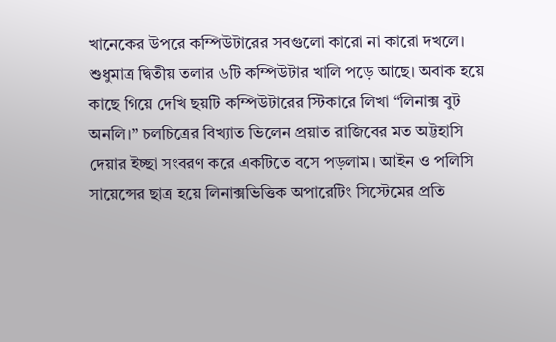খানেকের উপরে কম্পিউটারের সবগুলো কারো না কারো দখলে। শুধুমাত্র দ্বিতীয় তলার ৬টি কম্পিউটার খালি পড়ে আছে। অবাক হয়ে কাছে গিয়ে দেখি ছয়টি কম্পিউটারের স্টিকারে লিখা “লিনাক্স বুট অনলি।” চলচিত্রের বিখ্যাত ভিলেন প্রয়াত রাজিবের মত অট্টহাসি দেয়ার ইচ্ছা সংবরণ করে একটিতে বসে পড়লাম। আইন ও পলিসি সায়েন্সের ছাত্র হয়ে লিনাক্সভিত্তিক অপারেটিং সিস্টেমের প্রতি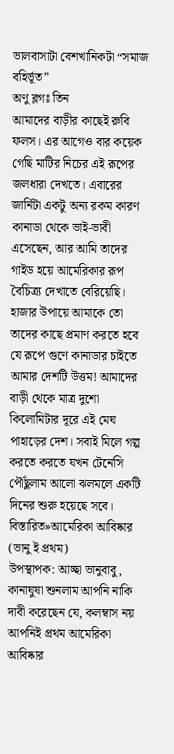ভালবাসাটা বেশখানিকটা “সমাজ বহির্ভূত”
অণু ব্লগঃ তিন
আমাদের বাড়ীর কাছেই রুবি ফলস। এর আগেও বার কয়েক গেছি মাটির নিচের এই রূপের জলধারা দেখতে। এবারের জার্নিটা একটু অন্য রকম কারণ কানাডা থেকে ভাই-ভাবী এসেছেন, আর আমি তাদের গাইড হয়ে আমেরিকার রূপ বৈচিত্র্য দেখাতে বেরিয়েছি। হাজার উপায়ে আমাকে তো তাদের কাছে প্রমাণ করতে হবে যে রূপে গুণে কানাডার চাইতে আমার দেশটি উত্তম! আমাদের বাড়ী থেকে মাত্র দুশো কিলোমিটার দূরে এই মেঘ পাহাড়ের দেশ। সবাই মিলে গল্প করতে করতে যখন টেনেসি পৌঁছুলাম আলো ঝলমলে একটি দিনের শুরু হয়েছে সবে।
বিস্তারিত»আমেরিকা আবিষ্কার (ভানু ই প্রথম)
উপস্থাপক: আচ্ছা ভানুবাবু, কানাঘুষা শুনলাম আপনি নাকি দাবী করেছেন যে, কলম্বাস নয় আপনিই প্রথম আমেরিকা আবিষ্কার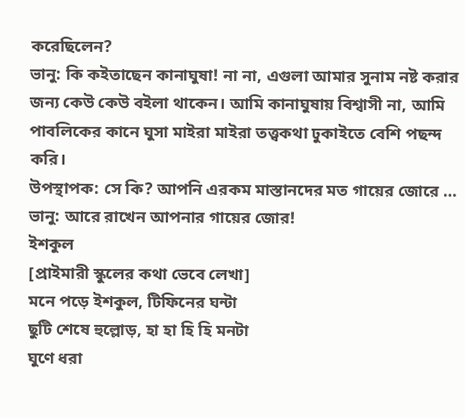করেছিলেন?
ভানু: কি কইতাছেন কানাঘুষা! না না, এগুলা আমার সুনাম নষ্ট করার জন্য কেউ কেউ বইলা থাকেন। আমি কানাঘুষায় বিশ্বাসী না, আমি পাবলিকের কানে ঘুসা মাইরা মাইরা তত্ত্বকথা ঢুকাইতে বেশি পছন্দ করি।
উপস্থাপক: সে কি? আপনি এরকম মাস্তানদের মত গায়ের জোরে …
ভানু: আরে রাখেন আপনার গায়ের জোর!
ইশকুল
[প্রাইমারী স্কুলের কথা ভেবে লেখা]
মনে পড়ে ইশকুল, টিফিনের ঘন্টা
ছুটি শেষে হুল্লোড়, হা হা হি হি মনটা
ঘুণে ধরা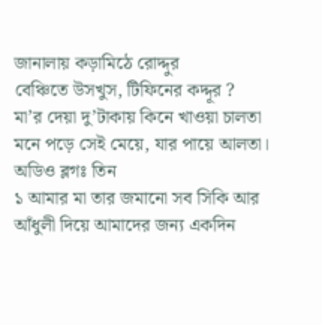জানালায় কড়ামিঠে রোদ্দুর
বেঞ্চিতে উসখুস, টিফিনের কদ্দূর ?
মা’র দেয়া দু’টাকায় কিনে খাওয়া চালতা
মনে পড়ে সেই মেয়ে, যার পায়ে আলতা।
অডিও ব্লগঃ তিন
১ আমার মা তার জমানো সব সিকি আর আঁধুলী দিয়ে আমাদের জন্য একদিন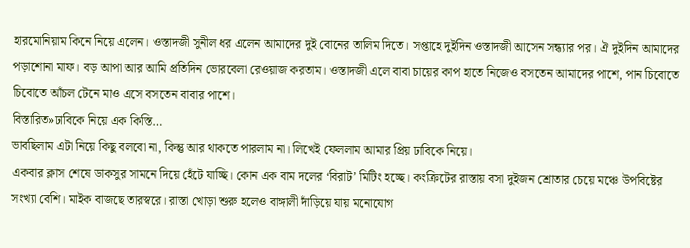হারমোনিয়াম কিনে নিয়ে এলেন। ওস্তাদজী সুনীল ধর এলেন আমাদের দুই বোনের তালিম দিতে। সপ্তাহে দুইদিন ওস্তাদজী আসেন সন্ধ্যার পর। ঐ দুইদিন আমাদের পড়াশোনা মাফ। বড় আপা আর আমি প্রতিদিন ভোরবেলা রেওয়াজ করতাম। ওস্তাদজী এলে বাবা চায়ের কাপ হাতে নিজেও বসতেন আমাদের পাশে, পান চিবোতে চিবোতে আঁচল টেনে মাও এসে বসতেন বাবার পাশে।
বিস্তারিত»ঢাবিকে নিয়ে এক কিস্তি…
ভাবছিলাম এটা নিয়ে কিছু বলবো না, কিন্তু আর থাকতে পারলাম না। লিখেই ফেললাম আমার প্রিয় ঢাবিকে নিয়ে।
একবার ক্লাস শেষে ডাকসুর সামনে দিয়ে হেঁটে যাচ্ছি। কোন এক বাম দলের ‘বিরাট’ মিটিং হচ্ছে। কংক্রিটের রাস্তায় বসা দুইজন শ্রোতার চেয়ে মঞ্চে উপবিষ্টের সংখ্যা বেশি। মাইক বাজছে তারস্বরে। রাস্তা খোড়া শুরু হলেও বাঙ্গালী দাঁড়িয়ে যায় মনোযোগ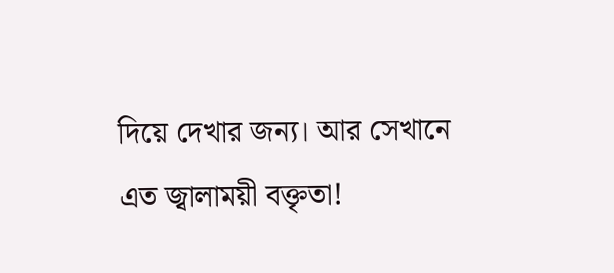দিয়ে দেখার জন্য। আর সেখানে এত জ্বালাময়ী বক্তৃতা!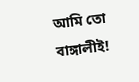আমি তো বাঙ্গালীই!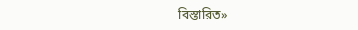বিস্তারিত»